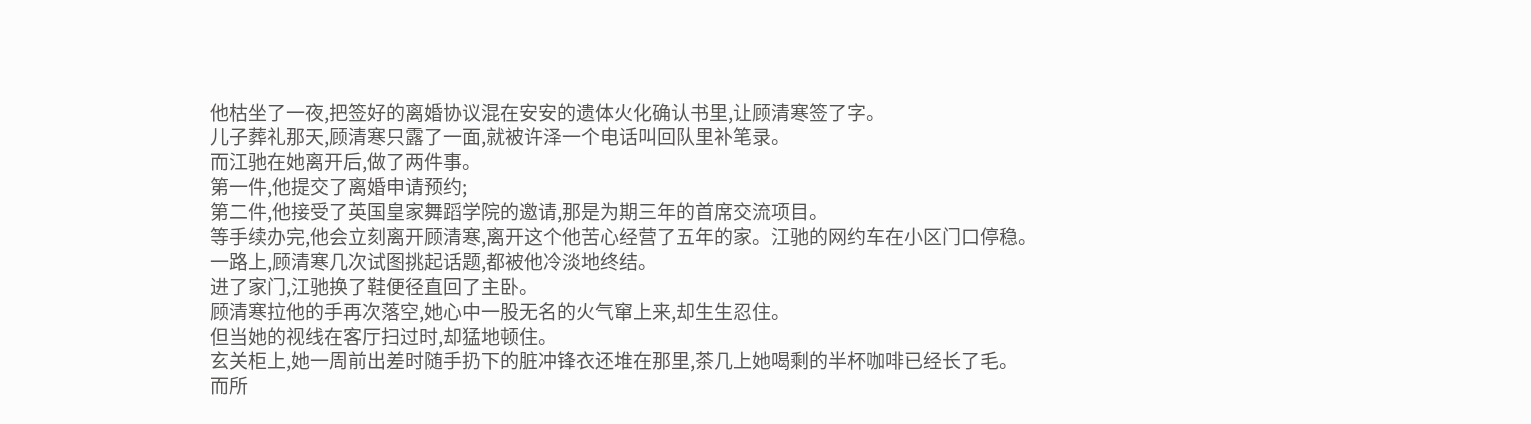他枯坐了一夜,把签好的离婚协议混在安安的遗体火化确认书里,让顾清寒签了字。
儿子葬礼那天,顾清寒只露了一面,就被许泽一个电话叫回队里补笔录。
而江驰在她离开后,做了两件事。
第一件,他提交了离婚申请预约;
第二件,他接受了英国皇家舞蹈学院的邀请,那是为期三年的首席交流项目。
等手续办完,他会立刻离开顾清寒,离开这个他苦心经营了五年的家。江驰的网约车在小区门口停稳。
一路上,顾清寒几次试图挑起话题,都被他冷淡地终结。
进了家门,江驰换了鞋便径直回了主卧。
顾清寒拉他的手再次落空,她心中一股无名的火气窜上来,却生生忍住。
但当她的视线在客厅扫过时,却猛地顿住。
玄关柜上,她一周前出差时随手扔下的脏冲锋衣还堆在那里,茶几上她喝剩的半杯咖啡已经长了毛。
而所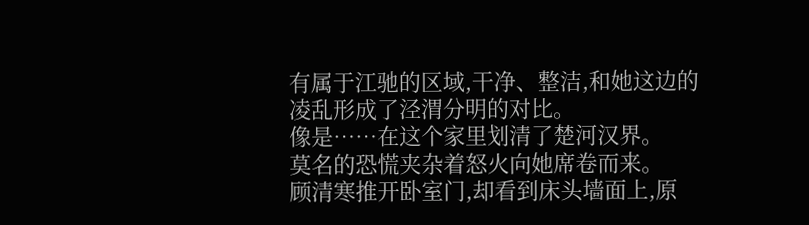有属于江驰的区域,干净、整洁,和她这边的凌乱形成了泾渭分明的对比。
像是……在这个家里划清了楚河汉界。
莫名的恐慌夹杂着怒火向她席卷而来。
顾清寒推开卧室门,却看到床头墙面上,原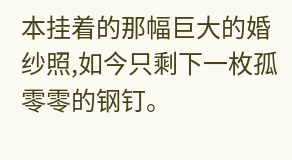本挂着的那幅巨大的婚纱照,如今只剩下一枚孤零零的钢钉。